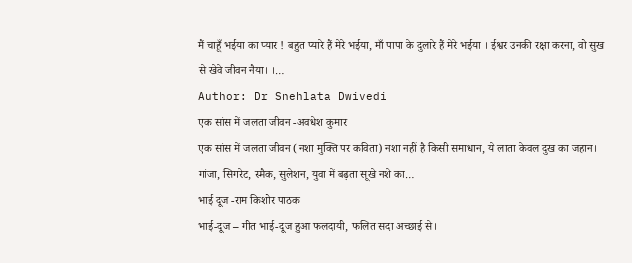मैं चाहूँ भईया का प्यार ! बहुत प्यारे हैं मेरे भईया, माँ पापा के दुलारे हैं मेरे भईया । ईश्वर उनकी रक्षा करना, वो सुख से खेवे जीवन नैया। ।…
Author: Dr Snehlata Dwivedi
एक सांस में जलता जीवन -अवधेश कुमार
एक सांस में जलता जीवन (नशा मुक्ति पर कविता) नशा नहीं है किसी समाधान, ये लाता केवल दुख का जहान। गांजा, सिगरेट, स्मैक, सुलेशन, युवा में बढ़ता सूखे नशे का…
भाई दूज -राम किशोर पाठक
भाई-दूज – गीत भाई-दूज हुआ फलदायी, फलित सदा अच्छाई से।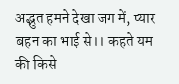अद्भुत हमने देखा जग में, प्यार बहन का भाई से।। कहते यम की किसे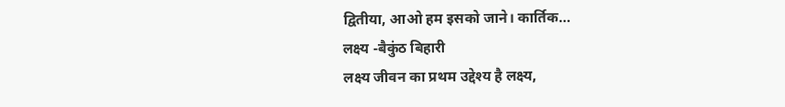द्वितीया, आओ हम इसको जाने। कार्तिक…
लक्ष्य -बैकुंठ बिहारी
लक्ष्य जीवन का प्रथम उद्देश्य है लक्ष्य,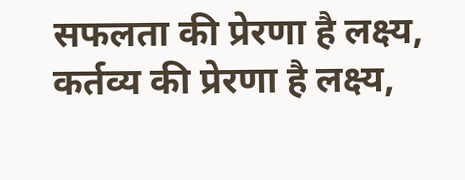सफलता की प्रेरणा है लक्ष्य, कर्तव्य की प्रेरणा है लक्ष्य,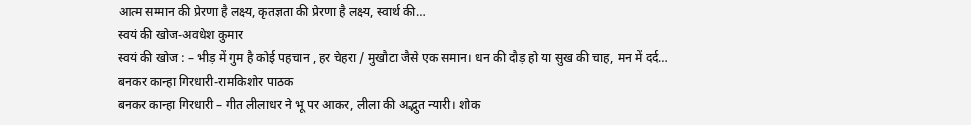आत्म सम्मान की प्रेरणा है लक्ष्य, कृतज्ञता की प्रेरणा है लक्ष्य, स्वार्थ की…
स्वयं की खोज-अवधेश कुमार
स्वयं की खोज : – भीड़ में गुम है कोई पहचान , हर चेहरा / मुखौटा जैसे एक समान। धन की दौड़ हो या सुख की चाह, मन में दर्द…
बनकर कान्हा गिरधारी-रामकिशोर पाठक
बनकर कान्हा गिरधारी – गीत लीलाधर ने भू पर आकर, लीला की अद्भुत न्यारी। शोक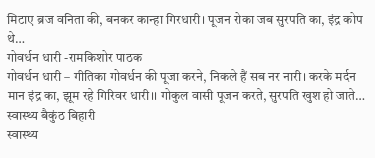मिटाए ब्रज वनिता की, बनकर कान्हा गिरधारी। पूजन रोका जब सुरपति का, इंद्र कोप थे…
गोवर्धन धारी -रामकिशोर पाठक
गोवर्धन धारी – गीतिका गोवर्धन की पूजा करने, निकले हैं सब नर नारी। करके मर्दन मान इंद्र का, झूम रहे गिरिवर धारी।। गोकुल वासी पूजन करते, सुरपति खुश हो जाते…
स्वास्थ्य बैकुंठ बिहारी
स्वास्थ्य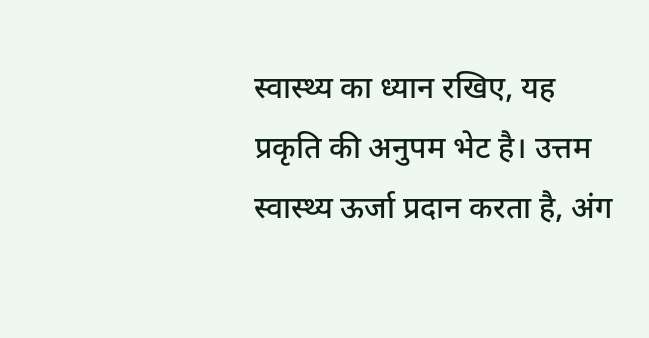स्वास्थ्य का ध्यान रखिए, यह प्रकृति की अनुपम भेट है। उत्तम स्वास्थ्य ऊर्जा प्रदान करता है, अंग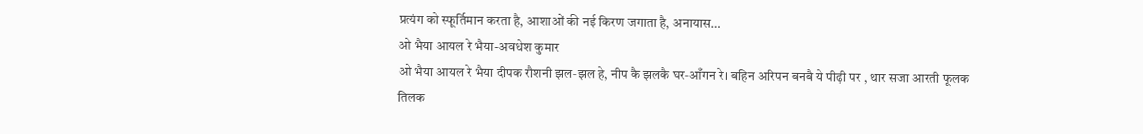प्रत्यंग को स्फूर्तिमान करता है, आशाओं की नई किरण जगाता है, अनायास…
ओ भैया आयल रे भैया-अवधेश कुमार
ओ भैया आयल रे भैया दीपक रौशनी झल‑झल हे, नीप कै झलकै घर‑आँगन रे। बहिन अरिपन बनबै ये पीढ़ी पर , थार सजा आरती फूलक तिलक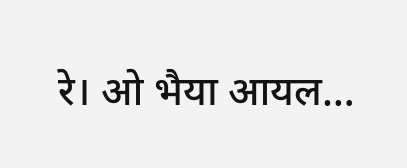रे। ओ भैया आयल…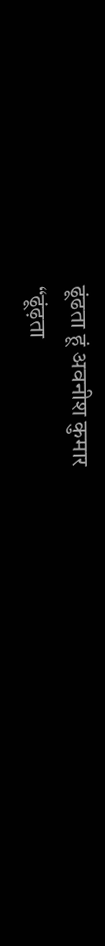ढूंढता हूं अवनीश कुमार
“ढूंढ़ता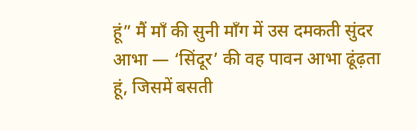हूं” मैं माँ की सुनी माँग में उस दमकती सुंदर आभा — ‘सिंदूर’ की वह पावन आभा ढूंढ़ता हूं, जिसमें बसती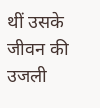थीं उसके जीवन की उजली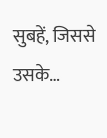सुबहें, जिससे उसके…